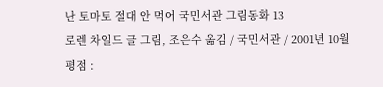난 토마토 절대 안 먹어 국민서관 그림동화 13
로렌 차일드 글 그림, 조은수 옮김 / 국민서관 / 2001년 10월
평점 :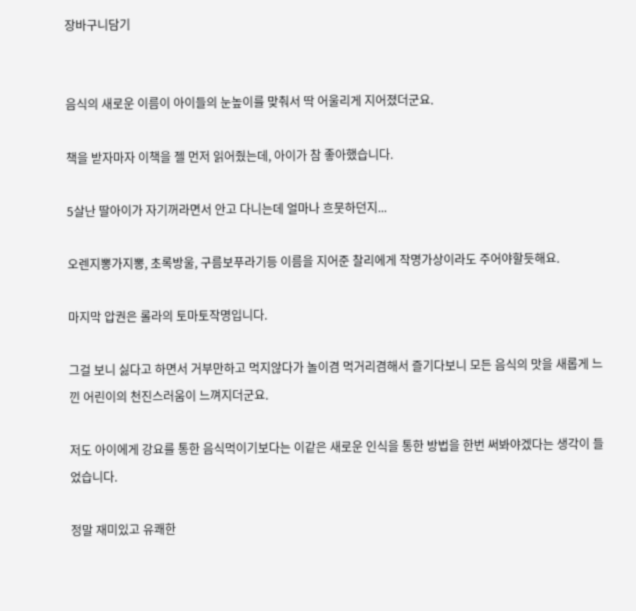장바구니담기


음식의 새로운 이름이 아이들의 눈높이를 맞춰서 딱 어울리게 지어졌더군요.

책을 받자마자 이책을 젤 먼저 읽어줬는데, 아이가 참 좋아했습니다.

5살난 딸아이가 자기꺼라면서 안고 다니는데 얼마나 흐뭇하던지...

오렌지뽕가지뽕, 초록방울, 구름보푸라기등 이름을 지어준 찰리에게 작명가상이라도 주어야할듯해요.

마지막 압권은 롤라의 토마토작명입니다.

그걸 보니 싫다고 하면서 거부만하고 먹지않다가 놀이겸 먹거리겸해서 즐기다보니 모든 음식의 맛을 새롭게 느낀 어린이의 천진스러움이 느껴지더군요.

저도 아이에게 강요를 통한 음식먹이기보다는 이같은 새로운 인식을 통한 방법을 한번 써봐야겠다는 생각이 들었습니다.

정말 재미있고 유쾌한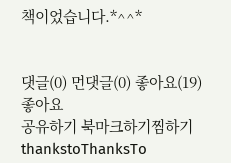책이었습니다.*^^*


댓글(0) 먼댓글(0) 좋아요(19)
좋아요
공유하기 북마크하기찜하기 thankstoThanksTo